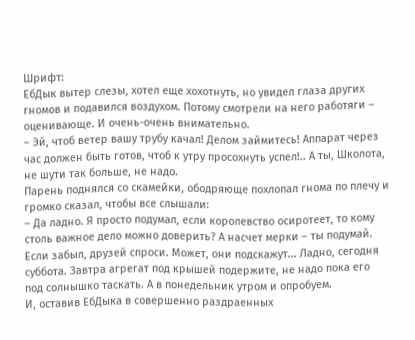Шрифт:
ЕбДык вытер слезы, хотел еще хохотнуть, но увидел глаза других гномов и подавился воздухом. Потому смотрели на него работяги – оценивающе. И очень-очень внимательно.
– Эй, чтоб ветер вашу трубу качал! Делом займитесь! Аппарат через час должен быть готов, чтоб к утру просохнуть успел!.. А ты, Школота, не шути так больше, не надо.
Парень поднялся со скамейки, ободряюще похлопал гнома по плечу и громко сказал, чтобы все слышали:
– Да ладно. Я просто подумал, если королевство осиротеет, то кому столь важное дело можно доверить? А насчет мерки – ты подумай. Если забыл, друзей спроси. Может, они подскажут... Ладно, сегодня суббота. Завтра агрегат под крышей подержите, не надо пока его под солнышко таскать. А в понедельник утром и опробуем.
И, оставив ЕбДыка в совершенно раздраенных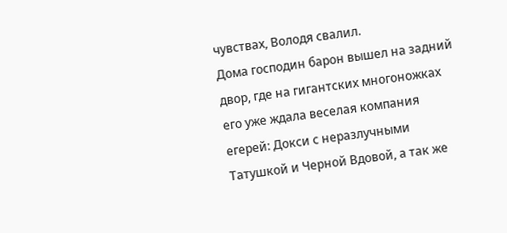чувствах, Володя свалил.
Дома господин барон вышел на задний двор, где на гигантских многоножках его уже ждала веселая компания егерей: Докси с неразлучными Татушкой и Черной Вдовой, а так же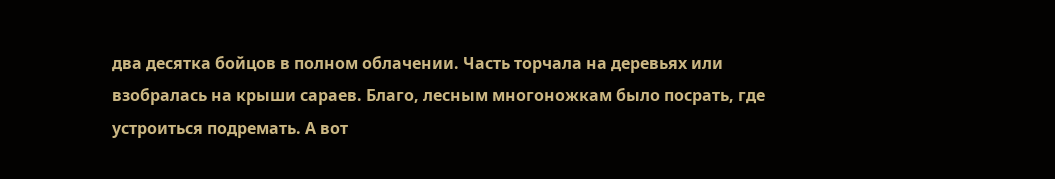два десятка бойцов в полном облачении. Часть торчала на деревьях или взобралась на крыши сараев. Благо, лесным многоножкам было посрать, где устроиться подремать. А вот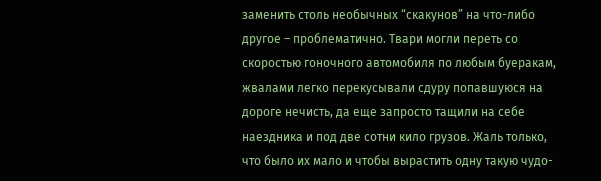заменить столь необычных “скакунов” на что-либо другое – проблематично. Твари могли переть со скоростью гоночного автомобиля по любым буеракам, жвалами легко перекусывали сдуру попавшуюся на дороге нечисть, да еще запросто тащили на себе наездника и под две сотни кило грузов. Жаль только, что было их мало и чтобы вырастить одну такую чудо-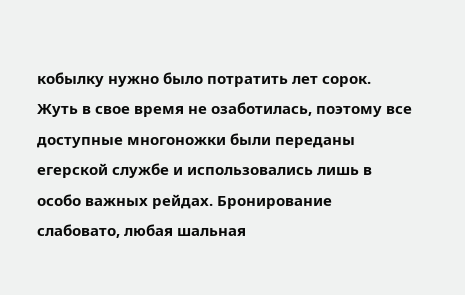кобылку нужно было потратить лет сорок. Жуть в свое время не озаботилась, поэтому все доступные многоножки были переданы егерской службе и использовались лишь в особо важных рейдах. Бронирование слабовато, любая шальная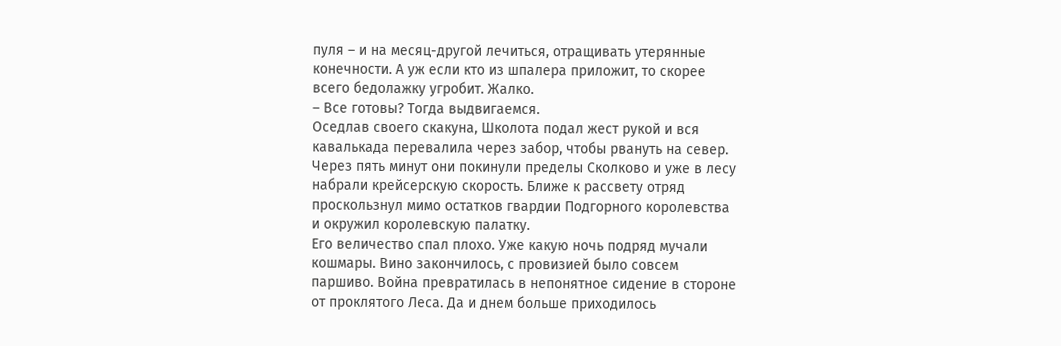пуля – и на месяц-другой лечиться, отращивать утерянные конечности. А уж если кто из шпалера приложит, то скорее всего бедолажку угробит. Жалко.
– Все готовы? Тогда выдвигаемся.
Оседлав своего скакуна, Школота подал жест рукой и вся кавалькада перевалила через забор, чтобы рвануть на север. Через пять минут они покинули пределы Сколково и уже в лесу набрали крейсерскую скорость. Ближе к рассвету отряд проскользнул мимо остатков гвардии Подгорного королевства и окружил королевскую палатку.
Его величество спал плохо. Уже какую ночь подряд мучали кошмары. Вино закончилось, с провизией было совсем паршиво. Война превратилась в непонятное сидение в стороне от проклятого Леса. Да и днем больше приходилось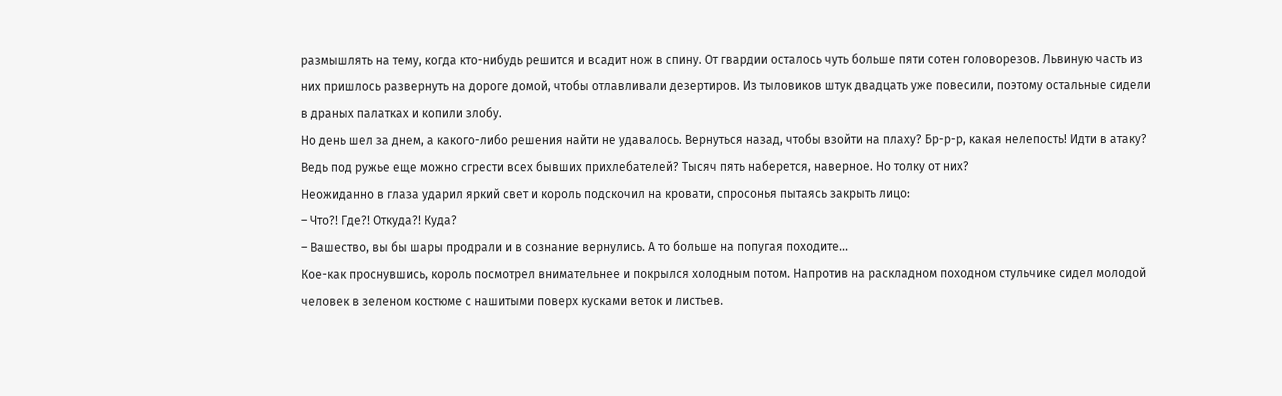размышлять на тему, когда кто-нибудь решится и всадит нож в спину. От гвардии осталось чуть больше пяти сотен головорезов. Львиную часть из них пришлось развернуть на дороге домой, чтобы отлавливали дезертиров. Из тыловиков штук двадцать уже повесили, поэтому остальные сидели в драных палатках и копили злобу.
Но день шел за днем, а какого-либо решения найти не удавалось. Вернуться назад, чтобы взойти на плаху? Бр-р-р, какая нелепость! Идти в атаку? Ведь под ружье еще можно сгрести всех бывших прихлебателей? Тысяч пять наберется, наверное. Но толку от них?
Неожиданно в глаза ударил яркий свет и король подскочил на кровати, спросонья пытаясь закрыть лицо:
– Что?! Где?! Откуда?! Куда?
– Вашество, вы бы шары продрали и в сознание вернулись. А то больше на попугая походите...
Кое-как проснувшись, король посмотрел внимательнее и покрылся холодным потом. Напротив на раскладном походном стульчике сидел молодой человек в зеленом костюме с нашитыми поверх кусками веток и листьев.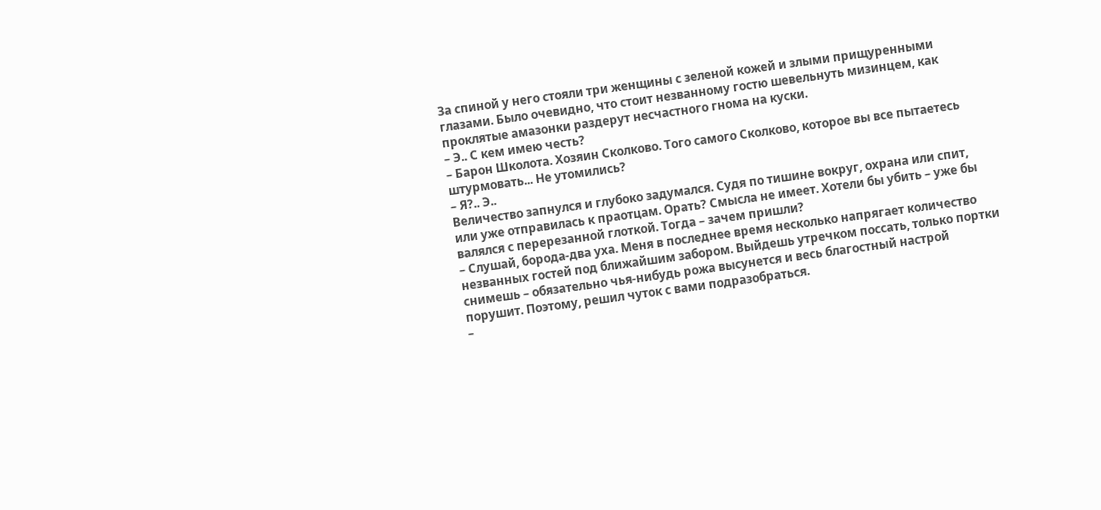За спиной у него стояли три женщины с зеленой кожей и злыми прищуренными глазами. Было очевидно, что стоит незванному гостю шевельнуть мизинцем, как проклятые амазонки раздерут несчастного гнома на куски.
– Э.. С кем имею честь?
– Барон Школота. Хозяин Сколково. Того самого Сколково, которое вы все пытаетесь штурмовать... Не утомились?
– Я?.. Э..
Величество запнулся и глубоко задумался. Судя по тишине вокруг, охрана или спит, или уже отправилась к праотцам. Орать? Смысла не имеет. Хотели бы убить – уже бы валялся с перерезанной глоткой. Тогда – зачем пришли?
– Слушай, борода-два уха. Меня в последнее время несколько напрягает количество незванных гостей под ближайшим забором. Выйдешь утречком поссать, только портки снимешь – обязательно чья-нибудь рожа высунется и весь благостный настрой порушит. Поэтому, решил чуток с вами подразобраться.
–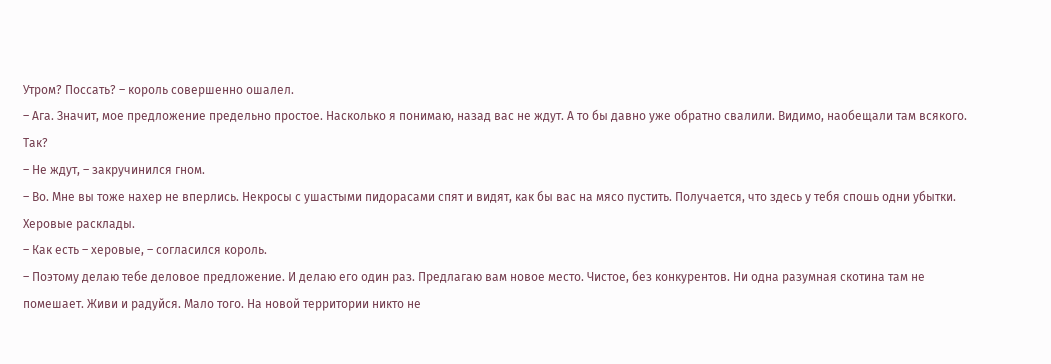Утром? Поссать? – король совершенно ошалел.
– Ага. Значит, мое предложение предельно простое. Насколько я понимаю, назад вас не ждут. А то бы давно уже обратно свалили. Видимо, наобещали там всякого. Так?
– Не ждут, – закручинился гном.
– Во. Мне вы тоже нахер не вперлись. Некросы с ушастыми пидорасами спят и видят, как бы вас на мясо пустить. Получается, что здесь у тебя спошь одни убытки. Херовые расклады.
– Как есть – херовые, – согласился король.
– Поэтому делаю тебе деловое предложение. И делаю его один раз. Предлагаю вам новое место. Чистое, без конкурентов. Ни одна разумная скотина там не помешает. Живи и радуйся. Мало того. На новой территории никто не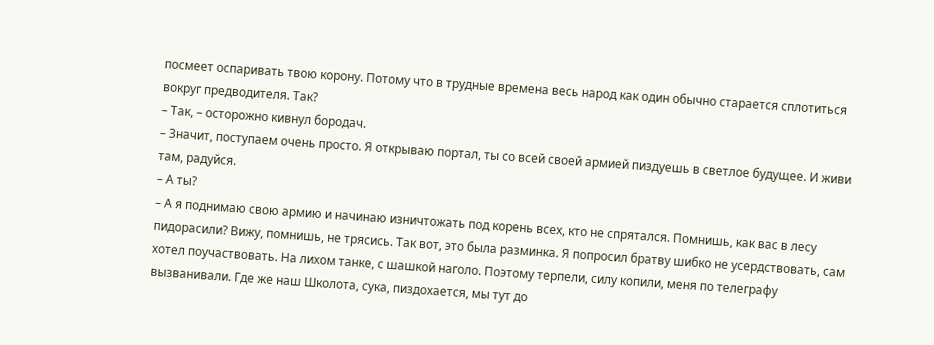посмеет оспаривать твою корону. Потому что в трудные времена весь народ как один обычно старается сплотиться вокруг предводителя. Так?
– Так, – осторожно кивнул бородач.
– Значит, поступаем очень просто. Я открываю портал, ты со всей своей армией пиздуешь в светлое будущее. И живи там, радуйся.
– А ты?
– А я поднимаю свою армию и начинаю изничтожать под корень всех, кто не спрятался. Помнишь, как вас в лесу пидорасили? Вижу, помнишь, не трясись. Так вот, это была разминка. Я попросил братву шибко не усердствовать, сам хотел поучаствовать. На лихом танке, с шашкой наголо. Поэтому терпели, силу копили, меня по телеграфу вызванивали. Где же наш Школота, сука, пиздохается, мы тут до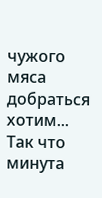чужого мяса добраться хотим... Так что минута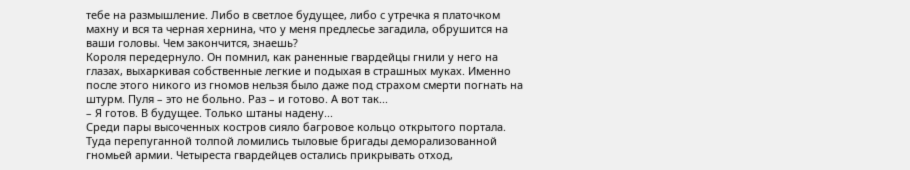тебе на размышление. Либо в светлое будущее, либо с утречка я платочком махну и вся та черная хернина, что у меня предлесье загадила, обрушится на ваши головы. Чем закончится, знаешь?
Короля передернуло. Он помнил, как раненные гвардейцы гнили у него на глазах, выхаркивая собственные легкие и подыхая в страшных муках. Именно после этого никого из гномов нельзя было даже под страхом смерти погнать на штурм. Пуля – это не больно. Раз – и готово. А вот так...
– Я готов. В будущее. Только штаны надену...
Среди пары высоченных костров сияло багровое кольцо открытого портала. Туда перепуганной толпой ломились тыловые бригады деморализованной гномьей армии. Четыреста гвардейцев остались прикрывать отход,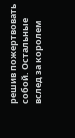решив пожертвовать собой. Остальные вслед за королем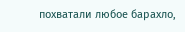похватали любое барахло,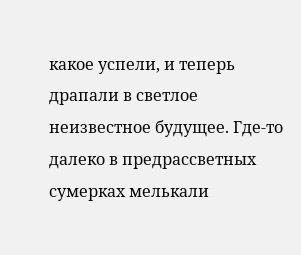какое успели, и теперь драпали в светлое неизвестное будущее. Где-то далеко в предрассветных сумерках мелькали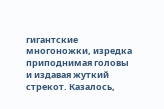гигантские многоножки, изредка приподнимая головы и издавая жуткий стрекот. Казалось,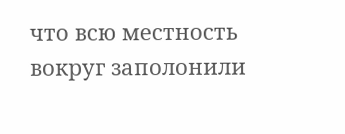что всю местность вокруг заполонили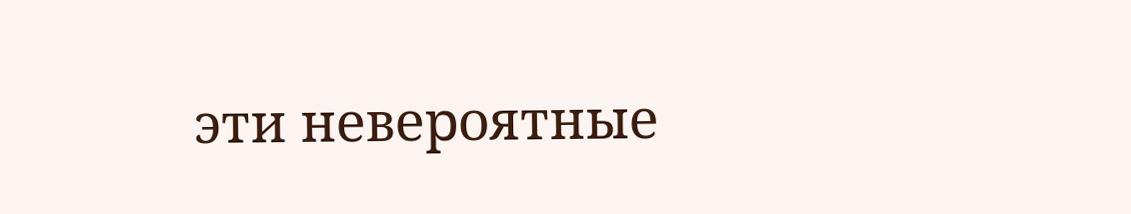эти невероятные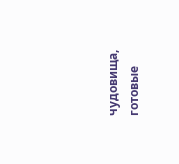чудовища, готовые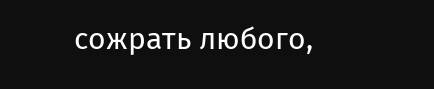сожрать любого,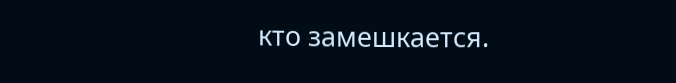кто замешкается.